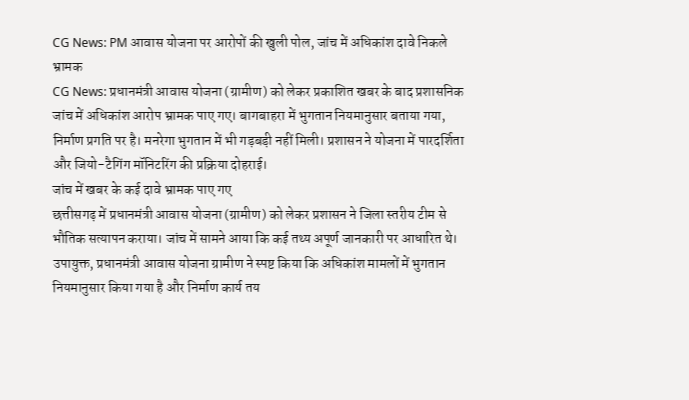CG News: PM आवास योजना पर आरोपों की खुली पोल, जांच में अधिकांश दावे निकले भ्रामक
CG News: प्रधानमंत्री आवास योजना (ग्रामीण) को लेकर प्रकाशित खबर के बाद प्रशासनिक जांच में अधिकांश आरोप भ्रामक पाए गए। बागबाहरा में भुगतान नियमानुसार बताया गया, निर्माण प्रगति पर है। मनरेगा भुगतान में भी गड़बड़ी नहीं मिली। प्रशासन ने योजना में पारदर्शिता और जियो-टैगिंग मॉनिटरिंग की प्रक्रिया दोहराई।
जांच में खबर के कई दावे भ्रामक पाए गए
छत्तीसगढ़ में प्रधानमंत्री आवास योजना (ग्रामीण) को लेकर प्रशासन ने जिला स्तरीय टीम से भौतिक सत्यापन कराया। जांच में सामने आया कि कई तथ्य अपूर्ण जानकारी पर आधारित थे। उपायुक्त, प्रधानमंत्री आवास योजना ग्रामीण ने स्पष्ट किया कि अधिकांश मामलों में भुगतान नियमानुसार किया गया है और निर्माण कार्य तय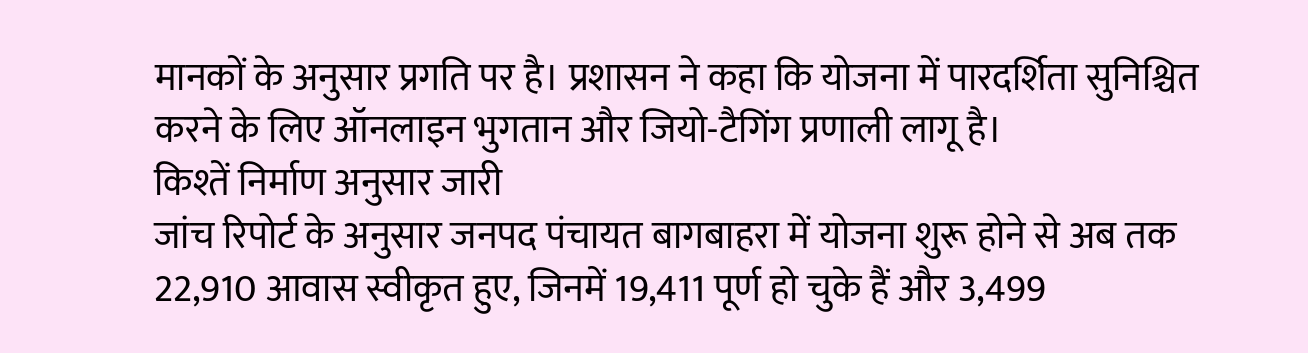मानकों के अनुसार प्रगति पर है। प्रशासन ने कहा कि योजना में पारदर्शिता सुनिश्चित करने के लिए ऑनलाइन भुगतान और जियो-टैगिंग प्रणाली लागू है।
किश्तें निर्माण अनुसार जारी
जांच रिपोर्ट के अनुसार जनपद पंचायत बागबाहरा में योजना शुरू होने से अब तक 22,910 आवास स्वीकृत हुए, जिनमें 19,411 पूर्ण हो चुके हैं और 3,499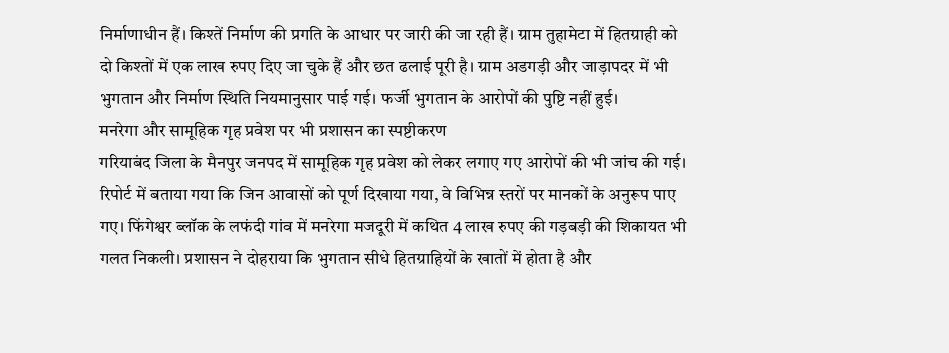निर्माणाधीन हैं। किश्तें निर्माण की प्रगति के आधार पर जारी की जा रही हैं। ग्राम तुहामेटा में हितग्राही को दो किश्तों में एक लाख रुपए दिए जा चुके हैं और छत ढलाई पूरी है। ग्राम अडगड़ी और जाड़ापदर में भी भुगतान और निर्माण स्थिति नियमानुसार पाई गई। फर्जी भुगतान के आरोपों की पुष्टि नहीं हुई।
मनरेगा और सामूहिक गृह प्रवेश पर भी प्रशासन का स्पष्टीकरण
गरियाबंद जिला के मैनपुर जनपद में सामूहिक गृह प्रवेश को लेकर लगाए गए आरोपों की भी जांच की गई। रिपोर्ट में बताया गया कि जिन आवासों को पूर्ण दिखाया गया, वे विभिन्न स्तरों पर मानकों के अनुरूप पाए गए। फिंगेश्वर ब्लॉक के लफंदी गांव में मनरेगा मजदूरी में कथित 4 लाख रुपए की गड़बड़ी की शिकायत भी गलत निकली। प्रशासन ने दोहराया कि भुगतान सीधे हितग्राहियों के खातों में होता है और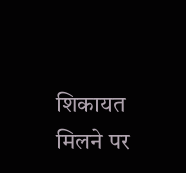शिकायत मिलने पर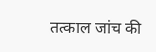तत्काल जांच की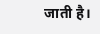जाती है।